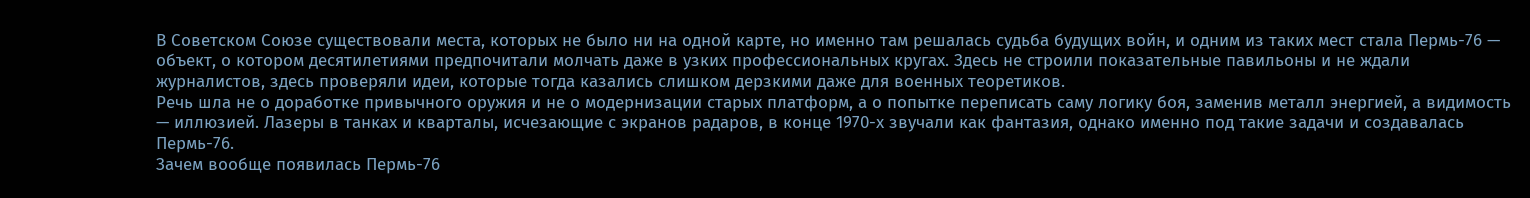В Советском Союзе существовали места, которых не было ни на одной карте, но именно там решалась судьба будущих войн, и одним из таких мест стала Пермь-76 — объект, о котором десятилетиями предпочитали молчать даже в узких профессиональных кругах. Здесь не строили показательные павильоны и не ждали журналистов, здесь проверяли идеи, которые тогда казались слишком дерзкими даже для военных теоретиков.
Речь шла не о доработке привычного оружия и не о модернизации старых платформ, а о попытке переписать саму логику боя, заменив металл энергией, а видимость — иллюзией. Лазеры в танках и кварталы, исчезающие с экранов радаров, в конце 1970-х звучали как фантазия, однако именно под такие задачи и создавалась Пермь-76.
Зачем вообще появилась Пермь-76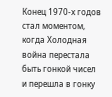Конец 1970-х годов стал моментом, когда Холодная война перестала быть гонкой чисел и перешла в гонку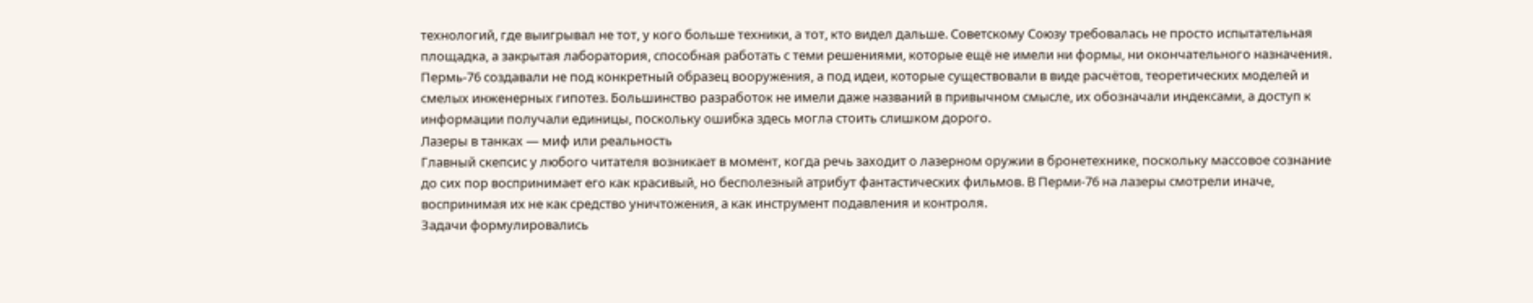технологий, где выигрывал не тот, у кого больше техники, а тот, кто видел дальше. Советскому Союзу требовалась не просто испытательная площадка, а закрытая лаборатория, способная работать с теми решениями, которые ещё не имели ни формы, ни окончательного назначения.
Пермь-76 создавали не под конкретный образец вооружения, а под идеи, которые существовали в виде расчётов, теоретических моделей и смелых инженерных гипотез. Большинство разработок не имели даже названий в привычном смысле, их обозначали индексами, а доступ к информации получали единицы, поскольку ошибка здесь могла стоить слишком дорого.
Лазеры в танках — миф или реальность
Главный скепсис у любого читателя возникает в момент, когда речь заходит о лазерном оружии в бронетехнике, поскольку массовое сознание до сих пор воспринимает его как красивый, но бесполезный атрибут фантастических фильмов. В Перми-76 на лазеры смотрели иначе, воспринимая их не как средство уничтожения, а как инструмент подавления и контроля.
Задачи формулировались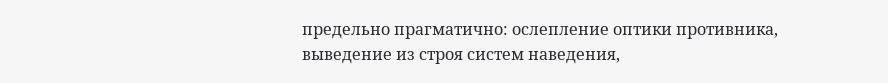предельно прагматично: ослепление оптики противника, выведение из строя систем наведения,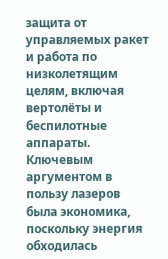защита от управляемых ракет и работа по низколетящим целям, включая вертолёты и беспилотные аппараты. Ключевым аргументом в пользу лазеров была экономика, поскольку энергия обходилась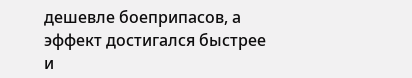дешевле боеприпасов, а эффект достигался быстрее и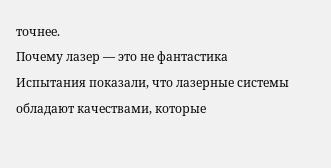точнее.
Почему лазер — это не фантастика
Испытания показали, что лазерные системы обладают качествами, которые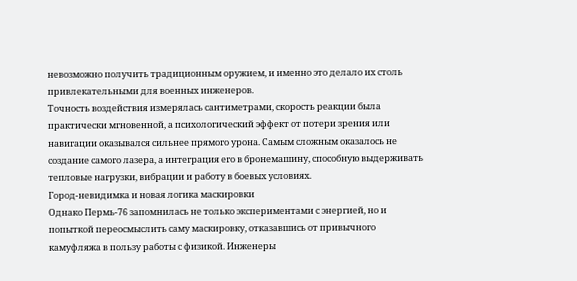невозможно получить традиционным оружием, и именно это делало их столь привлекательными для военных инженеров.
Точность воздействия измерялась сантиметрами, скорость реакции была практически мгновенной, а психологический эффект от потери зрения или навигации оказывался сильнее прямого урона. Самым сложным оказалось не создание самого лазера, а интеграция его в бронемашину, способную выдерживать тепловые нагрузки, вибрации и работу в боевых условиях.
Город-невидимка и новая логика маскировки
Однако Пермь-76 запомнилась не только экспериментами с энергией, но и попыткой переосмыслить саму маскировку, отказавшись от привычного камуфляжа в пользу работы с физикой. Инженеры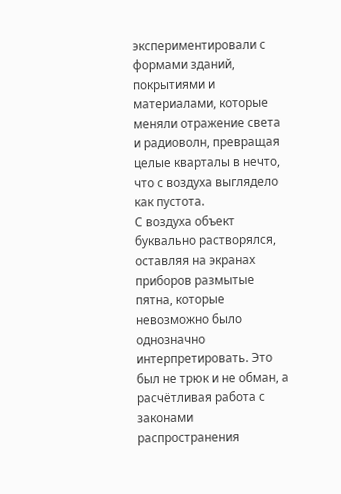экспериментировали с формами зданий, покрытиями и материалами, которые меняли отражение света и радиоволн, превращая целые кварталы в нечто, что с воздуха выглядело как пустота.
С воздуха объект буквально растворялся, оставляя на экранах приборов размытые пятна, которые невозможно было однозначно интерпретировать. Это был не трюк и не обман, а расчётливая работа с законами распространения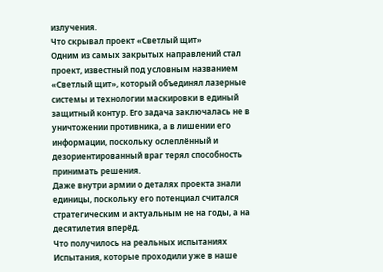излучения.
Что скрывал проект «Светлый щит»
Одним из самых закрытых направлений стал проект, известный под условным названием «Светлый щит», который объединял лазерные системы и технологии маскировки в единый защитный контур. Его задача заключалась не в уничтожении противника, а в лишении его информации, поскольку ослеплённый и дезориентированный враг терял способность принимать решения.
Даже внутри армии о деталях проекта знали единицы, поскольку его потенциал считался стратегическим и актуальным не на годы, а на десятилетия вперёд.
Что получилось на реальных испытаниях
Испытания, которые проходили уже в наше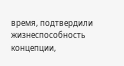время, подтвердили жизнеспособность концепции,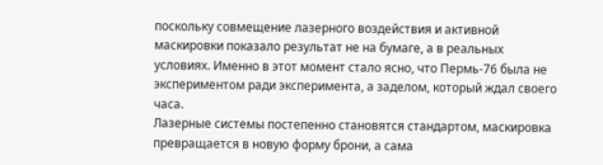поскольку совмещение лазерного воздействия и активной маскировки показало результат не на бумаге, а в реальных условиях. Именно в этот момент стало ясно, что Пермь-76 была не экспериментом ради эксперимента, а заделом, который ждал своего часа.
Лазерные системы постепенно становятся стандартом, маскировка превращается в новую форму брони, а сама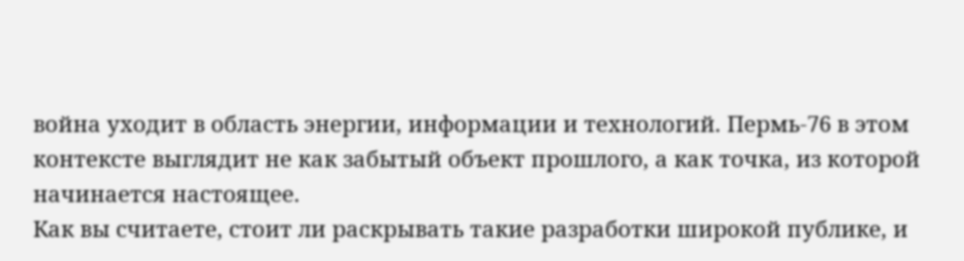война уходит в область энергии, информации и технологий. Пермь-76 в этом контексте выглядит не как забытый объект прошлого, а как точка, из которой начинается настоящее.
Как вы считаете, стоит ли раскрывать такие разработки широкой публике, и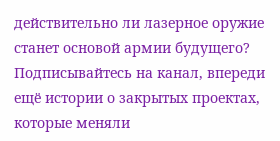действительно ли лазерное оружие станет основой армии будущего?
Подписывайтесь на канал, впереди ещё истории о закрытых проектах, которые меняли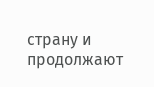страну и продолжают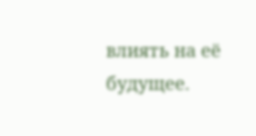влиять на её будущее.